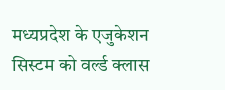मध्यप्रदेश के एजुकेशन सिस्टम को वर्ल्ड क्लास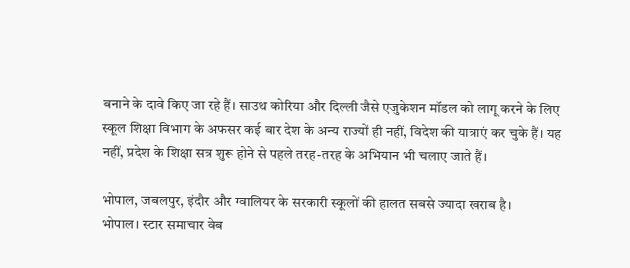बनाने के दावे किए जा रहे हैं। साउथ कोरिया और दिल्ली जैसे एजुकेशन मॉडल को लागू करने के लिए स्कूल शिक्षा विभाग के अफसर कई बार देश के अन्य राज्यों ही नहीं, विदेश की यात्राएं कर चुके हैं। यह नहीं, प्रदेश के शिक्षा सत्र शुरू होने से पहले तरह-तरह के अभियान भी चलाए जाते हैं।

भोपाल, जबलपुर, इंदौर और ग्वालियर के सरकारी स्कूलों की हालत सबसे ज्यादा खराब है।
भोपाल। स्टार समाचार वेब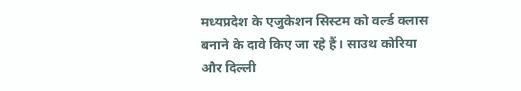मध्यप्रदेश के एजुकेशन सिस्टम को वर्ल्ड क्लास बनाने के दावे किए जा रहे हैं। साउथ कोरिया और दिल्ली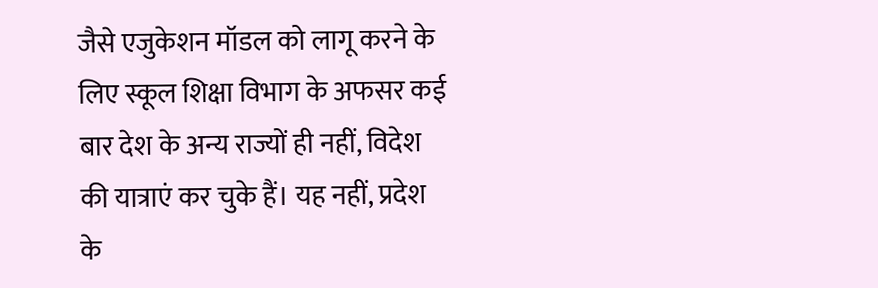जैसे एजुकेशन मॉडल को लागू करने के लिए स्कूल शिक्षा विभाग के अफसर कई बार देश के अन्य राज्यों ही नहीं, विदेश की यात्राएं कर चुके हैं। यह नहीं, प्रदेश के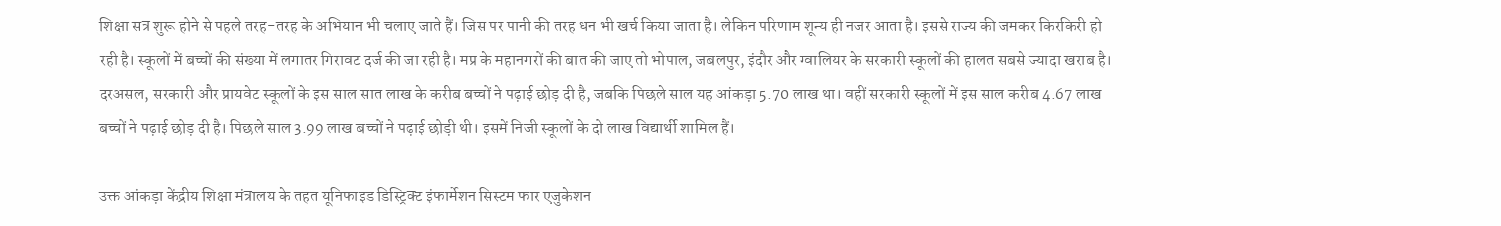शिक्षा सत्र शुरू होने से पहले तरह-तरह के अभियान भी चलाए जाते हैं। जिस पर पानी की तरह धन भी खर्च किया जाता है। लेकिन परिणाम शून्य ही नजर आता है। इससे राज्य की जमकर किरकिरी हो रही है। स्कूलों में बच्चों की संख्या में लगातर गिरावट दर्ज की जा रही है। मप्र के महानगरों की बात की जाए तो भोपाल, जबलपुर, इंदौर और ग्वालियर के सरकारी स्कूलों की हालत सबसे ज्यादा खराब है। दरअसल, सरकारी और प्रायवेट स्कूलों के इस साल सात लाख के करीब बच्चों ने पढ़ाई छोड़ दी है, जबकि पिछले साल यह आंकड़ा 5.70 लाख था। वहीं सरकारी स्कूलों में इस साल करीब 4.67 लाख बच्चों ने पढ़ाई छोड़ दी है। पिछले साल 3.99 लाख बच्चों ने पढ़ाई छोड़ी थी। इसमें निजी स्कूलों के दो लाख विद्यार्थी शामिल हैं।

उक्त आंकड़ा केंद्रीय शिक्षा मंत्रालय के तहत यूनिफाइड डिस्ट्रिक्ट इंफार्मेशन सिस्टम फार एजुकेशन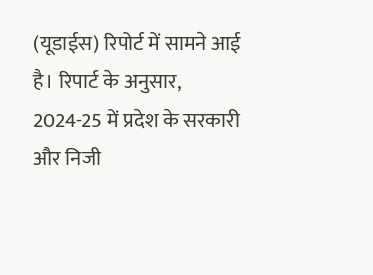(यूडाईस) रिपोर्ट में सामने आई है। रिपार्ट के अनुसार, 2024-25 में प्रदेश के सरकारी और निजी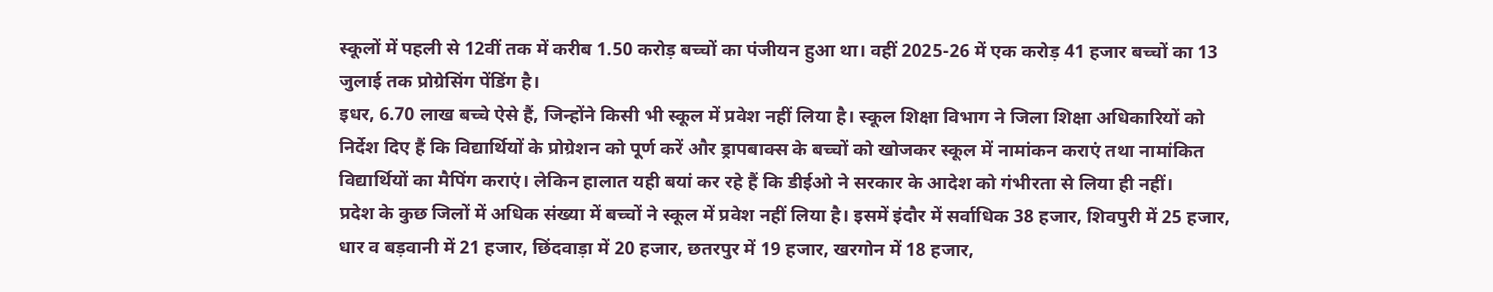स्कूलों में पहली से 12वीं तक में करीब 1.50 करोड़ बच्चों का पंजीयन हुआ था। वहीं 2025-26 में एक करोड़ 41 हजार बच्चों का 13 जुलाई तक प्रोग्रेसिंग पेंडिंग है।
इधर, 6.70 लाख बच्चे ऐसे हैं, जिन्होंने किसी भी स्कूल में प्रवेश नहीं लिया है। स्कूल शिक्षा विभाग ने जिला शिक्षा अधिकारियों को निर्देश दिए हैं कि विद्यार्थियों के प्रोग्रेशन को पूर्ण करें और ड्रापबाक्स के बच्चों को खोजकर स्कूल में नामांकन कराएं तथा नामांकित विद्यार्थियों का मैपिंग कराएं। लेकिन हालात यही बयां कर रहे हैं कि डीईओ ने सरकार के आदेश को गंभीरता से लिया ही नहीं।
प्रदेश के कुछ जिलों में अधिक संख्या में बच्चों ने स्कूल में प्रवेश नहीं लिया है। इसमें इंदौर में सर्वाधिक 38 हजार, शिवपुरी में 25 हजार, धार व बड़वानी में 21 हजार, छिंदवाड़ा में 20 हजार, छतरपुर में 19 हजार, खरगोन में 18 हजार,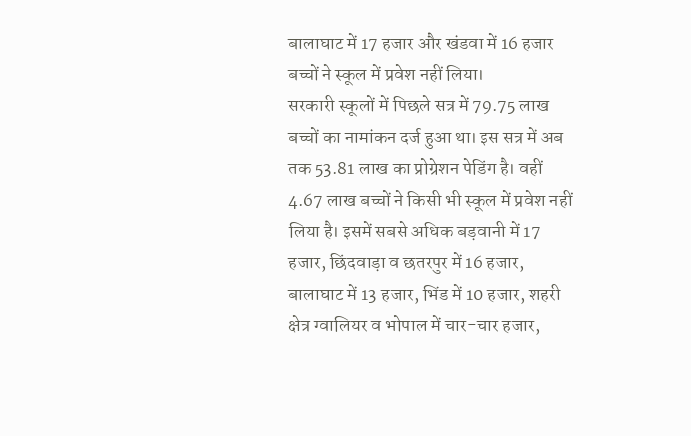बालाघाट में 17 हजार और खंडवा में 16 हजार बच्चों ने स्कूल में प्रवेश नहीं लिया।
सरकारी स्कूलों में पिछले सत्र में 79.75 लाख बच्चों का नामांकन दर्ज हुआ था। इस सत्र में अब तक 53.81 लाख का प्रोग्रेशन पेडिंग है। वहीं 4.67 लाख बच्चों ने किसी भी स्कूल में प्रवेश नहीं लिया है। इसमें सबसे अधिक बड़वानी में 17 हजार, छिंदवाड़ा व छतरपुर में 16 हजार, बालाघाट में 13 हजार, भिंड में 10 हजार, शहरी क्षेत्र ग्वालियर व भोपाल में चार-चार हजार,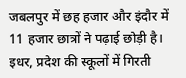जबलपुर में छह हजार और इंदौर में 11 हजार छात्रों ने पढ़ाई छोड़ी है।
इधर, प्रदेश की स्कूलों में गिरती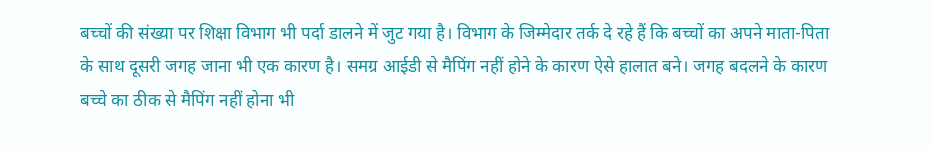बच्चों की संख्या पर शिक्षा विभाग भी पर्दा डालने में जुट गया है। विभाग के जिम्मेदार तर्क दे रहे हैं कि बच्चों का अपने माता-पिता के साथ दूसरी जगह जाना भी एक कारण है। समग्र आईडी से मैपिंग नहीं होने के कारण ऐसे हालात बने। जगह बदलने के कारण बच्चे का ठीक से मैपिंग नहीं होना भी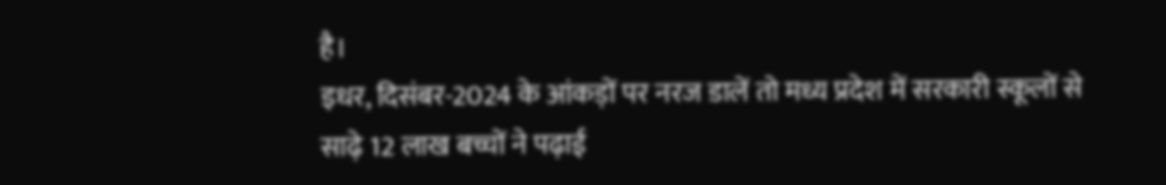है।
इधर, दिसंबर-2024 के आंकड़ों पर नरज डालें तो मध्य प्रदेश में सरकारी स्कूलों से साढ़े 12 लाख बच्चों ने पढ़ाई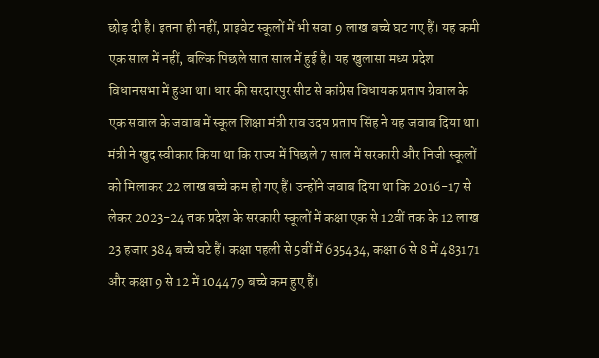छोड़ दी है। इतना ही नहीं, प्राइवेट स्कूलों में भी सवा 9 लाख बच्चे घट गए हैं। यह कमी एक साल में नहीं, बल्कि पिछले सात साल में हुई है। यह खुलासा मध्य प्रदेश विधानसभा में हुआ था। धार की सरदारपुर सीट से कांग्रेस विधायक प्रताप ग्रेवाल के एक सवाल के जवाब में स्कूल शिक्षा मंत्री राव उदय प्रताप सिंह ने यह जवाब दिया था। मंत्री ने खुद स्वीकार किया था कि राज्य में पिछले 7 साल में सरकारी और निजी स्कूलों को मिलाकर 22 लाख बच्चे कम हो गए हैं। उन्होंने जवाब दिया था कि 2016-17 से लेकर 2023-24 तक प्रदेश के सरकारी स्कूलों में कक्षा एक से 12वीं तक के 12 लाख 23 हजार 384 बच्चे घटे हैं। कक्षा पहली से 5वीं में 635434, कक्षा 6 से 8 में 483171 और कक्षा 9 से 12 में 104479 बच्चे कम हुए हैं।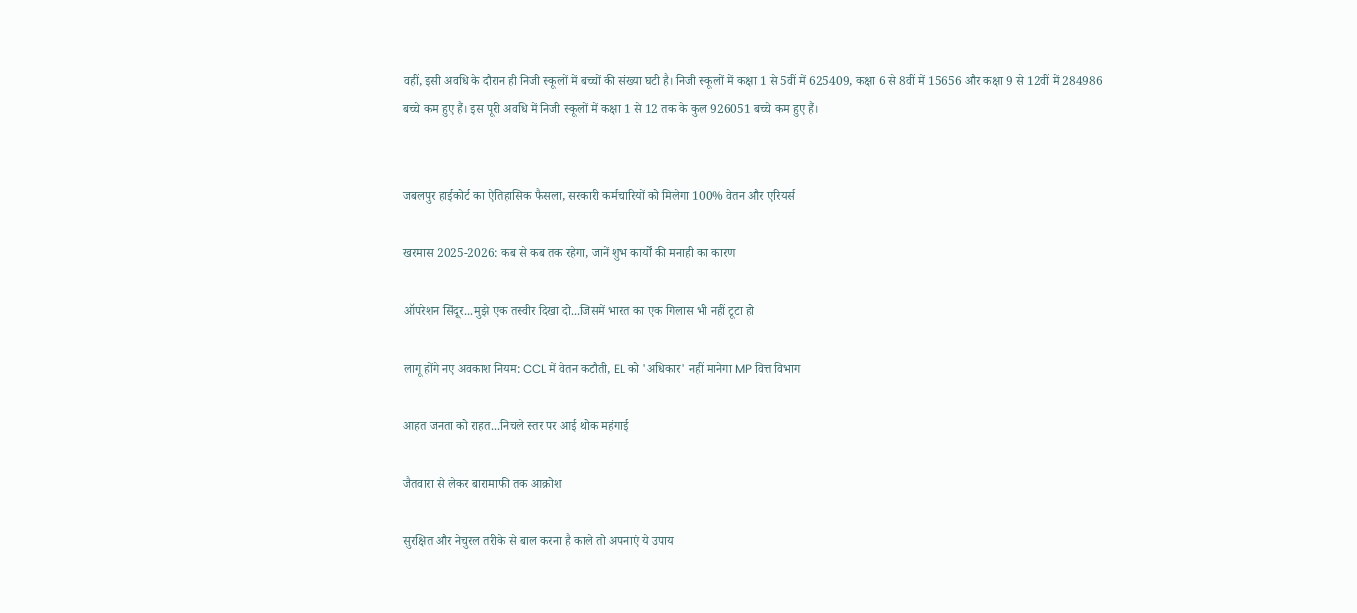वहीं, इसी अवधि के दौरान ही निजी स्कूलों में बच्चों की संख्या घटी है। निजी स्कूलों में कक्षा 1 से 5वीं में 625409, कक्षा 6 से 8वीं में 15656 और कक्षा 9 से 12वीं में 284986 बच्चे कम हुए हैं। इस पूरी अवधि में निजी स्कूलों में कक्षा 1 से 12 तक के कुल 926051 बच्चे कम हुए हैं।


जबलपुर हाईकोर्ट का ऐतिहासिक फैसला, सरकारी कर्मचारियों को मिलेगा 100% वेतन और एरियर्स

खरमास 2025-2026: कब से कब तक रहेगा, जानें शुभ कार्यों की मनाही का कारण

ऑपरेशन सिंदूर...मुझे एक तस्वीर दिखा दो...जिसमें भारत का एक गिलास भी नहीं टूटा हो

लागू होंगे नए अवकाश नियम: CCL में वेतन कटौती, EL को 'अधिकार' नहीं मानेगा MP वित्त विभाग

आहत जनता को राहत...निचले स्तर पर आई थोक महंगाई

जैतवारा से लेकर बारामाफी तक आक्रोश

सुरक्षित और नेचुरल तरीके से बाल करना है काले तो अपनाएं ये उपाय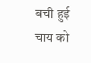बची हुई चाय को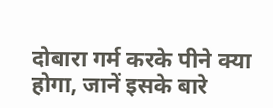दोबारा गर्म करके पीने क्या होगा, जानें इसके बारे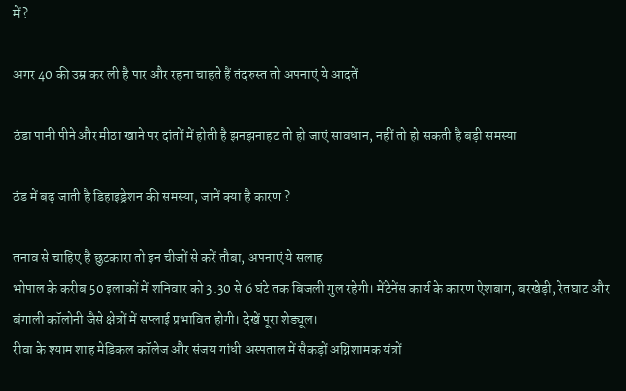में?

अगर 40 की उम्र कर ली है पार और रहना चाहते हैं तंदरुस्त तो अपनाएं ये आदतें

ठंडा पानी पीने और मीठा खाने पर दांतों में होती है झनझनाहट तो हो जाएं सावधान, नहीं तो हो सकती है बड़ी समस्या

ठंड में बढ़ जाती है डिहाइड्रेशन की समस्या, जानें क्या है कारण ?

तनाव से चाहिए है छुटकारा तो इन चीजों से करें तौबा, अपनाएं ये सलाह
भोपाल के करीब 50 इलाकों में शनिवार को 3.30 से 6 घंटे तक बिजली गुल रहेगी। मेंटेनेंस कार्य के कारण ऐशबाग, बरखेड़ी, रेतघाट और बंगाली कॉलोनी जैसे क्षेत्रों में सप्लाई प्रभावित होगी। देखें पूरा शेड्यूल।
रीवा के श्याम शाह मेडिकल कॉलेज और संजय गांधी अस्पताल में सैकड़ों अग्निशामक यंत्रों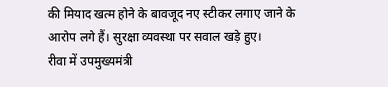की मियाद खत्म होने के बावजूद नए स्टीकर लगाए जाने के आरोप लगे हैं। सुरक्षा व्यवस्था पर सवाल खड़े हुए।
रीवा में उपमुख्यमंत्री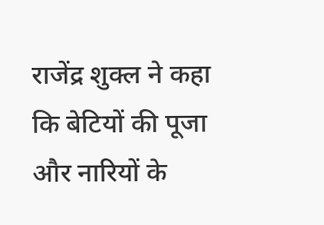राजेंद्र शुक्ल ने कहा कि बेटियों की पूजा और नारियों के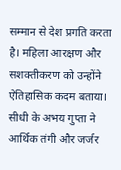सम्मान से देश प्रगति करता है। महिला आरक्षण और सशक्तीकरण को उन्होंने ऐतिहासिक कदम बताया।
सीधी के अभय गुप्ता ने आर्थिक तंगी और जर्जर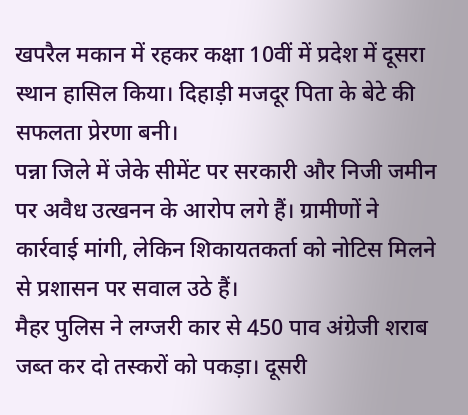खपरैल मकान में रहकर कक्षा 10वीं में प्रदेश में दूसरा स्थान हासिल किया। दिहाड़ी मजदूर पिता के बेटे की सफलता प्रेरणा बनी।
पन्ना जिले में जेके सीमेंट पर सरकारी और निजी जमीन पर अवैध उत्खनन के आरोप लगे हैं। ग्रामीणों ने कार्रवाई मांगी, लेकिन शिकायतकर्ता को नोटिस मिलने से प्रशासन पर सवाल उठे हैं।
मैहर पुलिस ने लग्जरी कार से 450 पाव अंग्रेजी शराब जब्त कर दो तस्करों को पकड़ा। दूसरी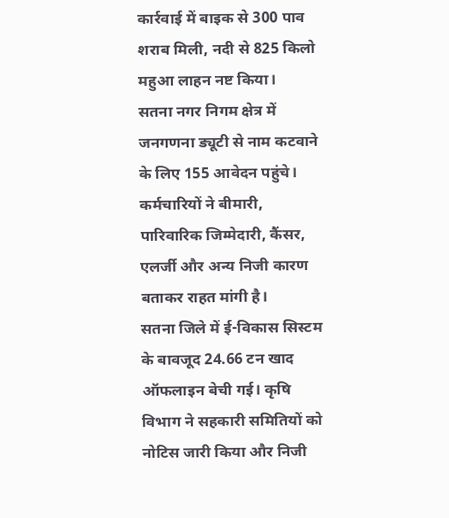कार्रवाई में बाइक से 300 पाव शराब मिली, नदी से 825 किलो महुआ लाहन नष्ट किया।
सतना नगर निगम क्षेत्र में जनगणना ड्यूटी से नाम कटवाने के लिए 155 आवेदन पहुंचे। कर्मचारियों ने बीमारी, पारिवारिक जिम्मेदारी, कैंसर, एलर्जी और अन्य निजी कारण बताकर राहत मांगी है।
सतना जिले में ई-विकास सिस्टम के बावजूद 24.66 टन खाद ऑफलाइन बेची गई। कृषि विभाग ने सहकारी समितियों को नोटिस जारी किया और निजी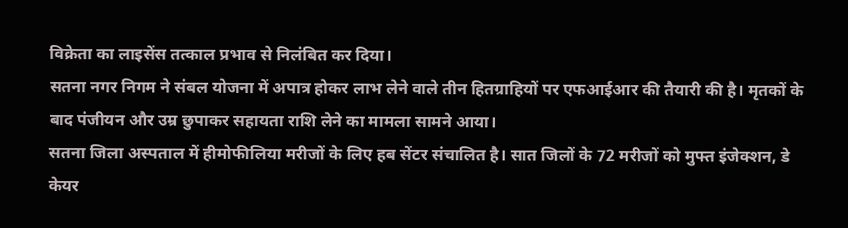विक्रेता का लाइसेंस तत्काल प्रभाव से निलंबित कर दिया।
सतना नगर निगम ने संबल योजना में अपात्र होकर लाभ लेने वाले तीन हितग्राहियों पर एफआईआर की तैयारी की है। मृतकों के बाद पंजीयन और उम्र छुपाकर सहायता राशि लेने का मामला सामने आया।
सतना जिला अस्पताल में हीमोफीलिया मरीजों के लिए हब सेंटर संचालित है। सात जिलों के 72 मरीजों को मुफ्त इंजेक्शन, डे केयर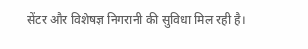सेंटर और विशेषज्ञ निगरानी की सुविधा मिल रही है।